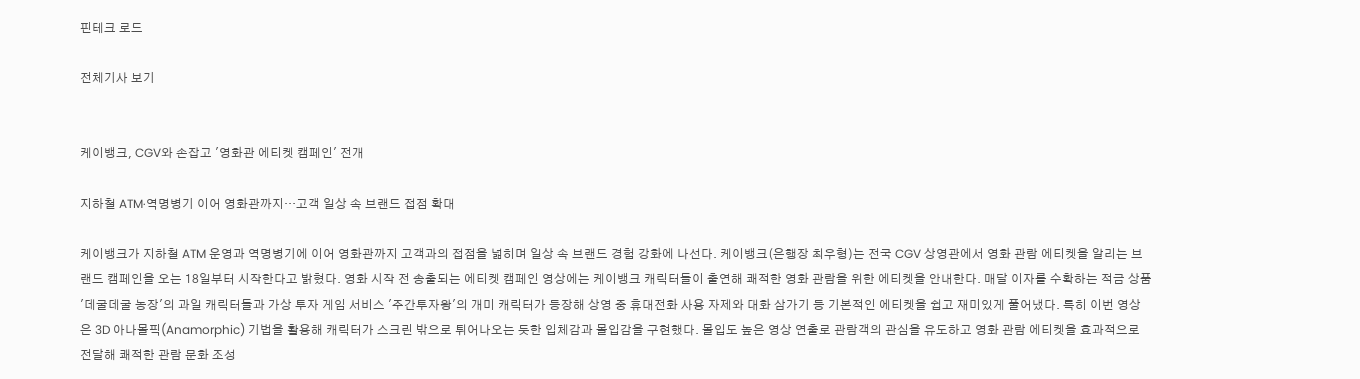핀테크 로드

전체기사 보기


케이뱅크, CGV와 손잡고 '영화관 에티켓 캠페인' 전개

지하철 ATM·역명병기 이어 영화관까지…고객 일상 속 브랜드 접점 확대

케이뱅크가 지하철 ATM 운영과 역명병기에 이어 영화관까지 고객과의 접점을 넓히며 일상 속 브랜드 경험 강화에 나선다. 케이뱅크(은행장 최우형)는 전국 CGV 상영관에서 영화 관람 에티켓을 알리는 브랜드 캠페인을 오는 18일부터 시작한다고 밝혔다. 영화 시작 전 송출되는 에티켓 캠페인 영상에는 케이뱅크 캐릭터들이 출연해 쾌적한 영화 관람을 위한 에티켓을 안내한다. 매달 이자를 수확하는 적금 상품 '데굴데굴 농장'의 과일 캐릭터들과 가상 투자 게임 서비스 '주간투자왕'의 개미 캐릭터가 등장해 상영 중 휴대전화 사용 자제와 대화 삼가기 등 기본적인 에티켓을 쉽고 재미있게 풀어냈다. 특히 이번 영상은 3D 아나몰픽(Anamorphic) 기법을 활용해 캐릭터가 스크린 밖으로 튀어나오는 듯한 입체감과 몰입감을 구현했다. 몰입도 높은 영상 연출로 관람객의 관심을 유도하고 영화 관람 에티켓을 효과적으로 전달해 쾌적한 관람 문화 조성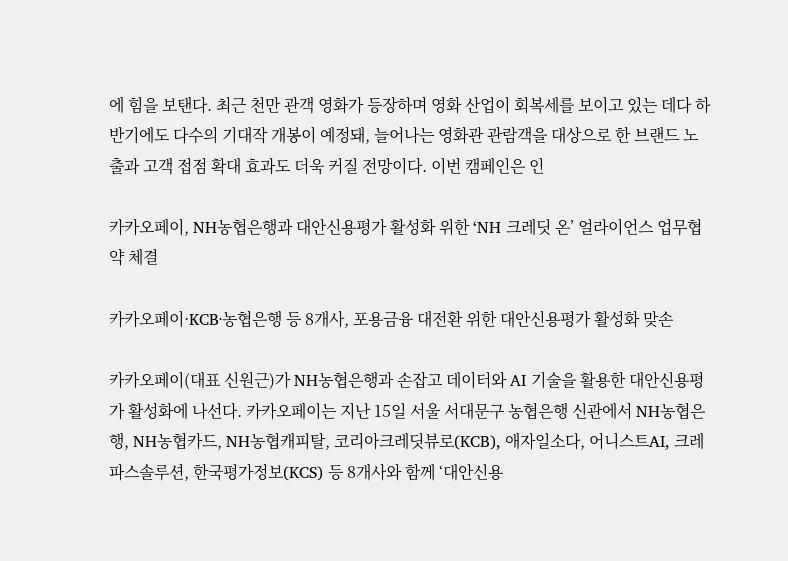에 힘을 보탠다. 최근 천만 관객 영화가 등장하며 영화 산업이 회복세를 보이고 있는 데다 하반기에도 다수의 기대작 개봉이 예정돼, 늘어나는 영화관 관람객을 대상으로 한 브랜드 노출과 고객 접점 확대 효과도 더욱 커질 전망이다. 이번 캠페인은 인

카카오페이, NH농협은행과 대안신용평가 활성화 위한 ‘NH 크레딧 온’ 얼라이언스 업무협약 체결

카카오페이·KCB·농협은행 등 8개사, 포용금융 대전환 위한 대안신용평가 활성화 맞손

카카오페이(대표 신원근)가 NH농협은행과 손잡고 데이터와 AI 기술을 활용한 대안신용평가 활성화에 나선다. 카카오페이는 지난 15일 서울 서대문구 농협은행 신관에서 NH농협은행, NH농협카드, NH농협캐피탈, 코리아크레딧뷰로(KCB), 애자일소다, 어니스트AI, 크레파스솔루션, 한국평가정보(KCS) 등 8개사와 함께 ‘대안신용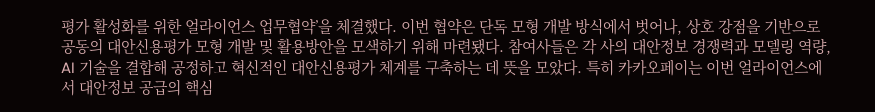평가 활성화를 위한 얼라이언스 업무협약’을 체결했다. 이번 협약은 단독 모형 개발 방식에서 벗어나, 상호 강점을 기반으로 공동의 대안신용평가 모형 개발 및 활용방안을 모색하기 위해 마련됐다. 참여사들은 각 사의 대안정보 경쟁력과 모델링 역량, AI 기술을 결합해 공정하고 혁신적인 대안신용평가 체계를 구축하는 데 뜻을 모았다. 특히 카카오페이는 이번 얼라이언스에서 대안정보 공급의 핵심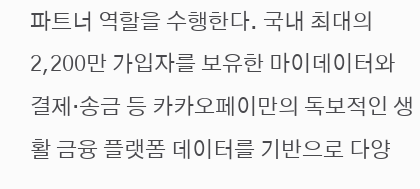파트너 역할을 수행한다. 국내 최대의 2,200만 가입자를 보유한 마이데이터와 결제·송금 등 카카오페이만의 독보적인 생활 금융 플랫폼 데이터를 기반으로 다양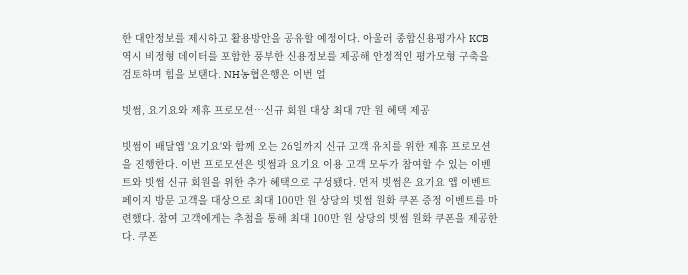한 대안정보를 제시하고 활용방안을 공유할 예정이다. 아울러 종합신용평가사 KCB 역시 비정형 데이터를 포함한 풍부한 신용정보를 제공해 안정적인 평가모형 구축을 검토하며 힘을 보탠다. NH농협은행은 이번 얼

빗썸, 요기요와 제휴 프로모션…신규 회원 대상 최대 7만 원 혜택 제공

빗썸이 배달앱 '요기요'와 함께 오는 26일까지 신규 고객 유치를 위한 제휴 프로모션을 진행한다. 이번 프로모션은 빗썸과 요기요 이용 고객 모두가 참여할 수 있는 이벤트와 빗썸 신규 회원을 위한 추가 혜택으로 구성됐다. 먼저 빗썸은 요기요 앱 이벤트 페이지 방문 고객을 대상으로 최대 100만 원 상당의 빗썸 원화 쿠폰 증정 이벤트를 마련했다. 참여 고객에게는 추첨을 통해 최대 100만 원 상당의 빗썸 원화 쿠폰을 제공한다. 쿠폰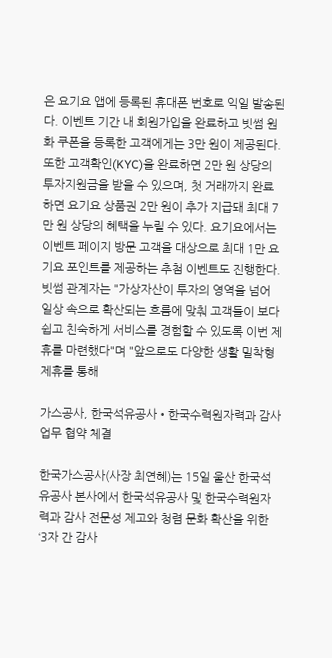은 요기요 앱에 등록된 휴대폰 번호로 익일 발송된다. 이벤트 기간 내 회원가입을 완료하고 빗썸 원화 쿠폰을 등록한 고객에게는 3만 원이 제공된다. 또한 고객확인(KYC)을 완료하면 2만 원 상당의 투자지원금을 받을 수 있으며, 첫 거래까지 완료하면 요기요 상품권 2만 원이 추가 지급돼 최대 7만 원 상당의 혜택을 누릴 수 있다. 요기요에서는 이벤트 페이지 방문 고객을 대상으로 최대 1만 요기요 포인트를 제공하는 추첨 이벤트도 진행한다. 빗썸 관계자는 "가상자산이 투자의 영역을 넘어 일상 속으로 확산되는 흐름에 맞춰 고객들이 보다 쉽고 친숙하게 서비스를 경험할 수 있도록 이번 제휴를 마련했다"며 "앞으로도 다양한 생활 밀착형 제휴를 통해

가스공사, 한국석유공사•한국수력원자력과 감사업무 협약 체결

한국가스공사(사장 최연혜)는 15일 울산 한국석유공사 본사에서 한국석유공사 및 한국수력원자력과 감사 전문성 제고와 청렴 문화 확산을 위한 ‘3자 간 감사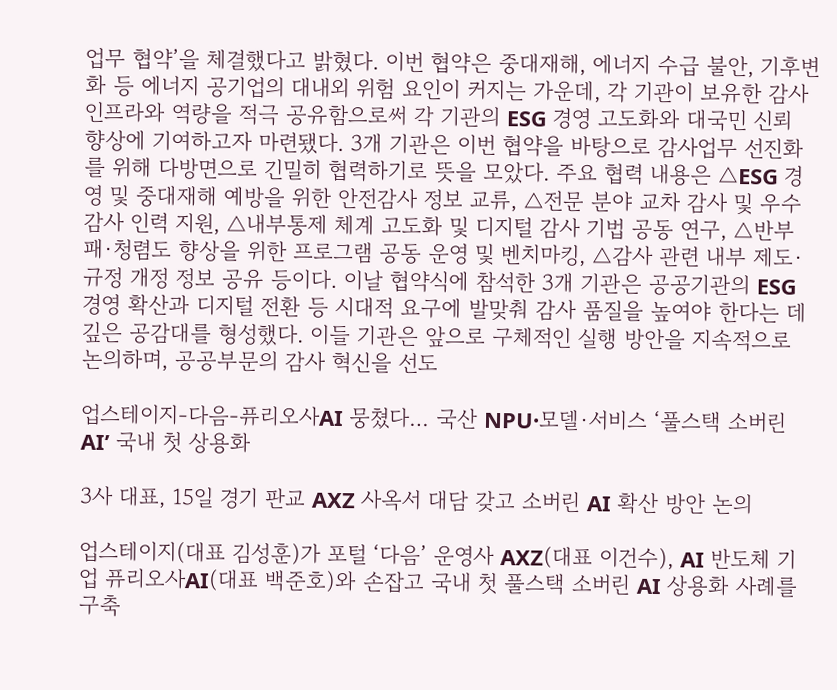업무 협약’을 체결했다고 밝혔다. 이번 협약은 중대재해, 에너지 수급 불안, 기후변화 등 에너지 공기업의 대내외 위험 요인이 커지는 가운데, 각 기관이 보유한 감사 인프라와 역량을 적극 공유함으로써 각 기관의 ESG 경영 고도화와 대국민 신뢰 향상에 기여하고자 마련됐다. 3개 기관은 이번 협약을 바탕으로 감사업무 선진화를 위해 다방면으로 긴밀히 협력하기로 뜻을 모았다. 주요 협력 내용은 △ESG 경영 및 중대재해 예방을 위한 안전감사 정보 교류, △전문 분야 교차 감사 및 우수 감사 인력 지원, △내부통제 체계 고도화 및 디지털 감사 기법 공동 연구, △반부패·청렴도 향상을 위한 프로그램 공동 운영 및 벤치마킹, △감사 관련 내부 제도·규정 개정 정보 공유 등이다. 이날 협약식에 참석한 3개 기관은 공공기관의 ESG 경영 확산과 디지털 전환 등 시대적 요구에 발맞춰 감사 품질을 높여야 한다는 데 깊은 공감대를 형성했다. 이들 기관은 앞으로 구체적인 실행 방안을 지속적으로 논의하며, 공공부문의 감사 혁신을 선도

업스테이지-다음-퓨리오사AI 뭉쳤다… 국산 NPU·모델·서비스 ‘풀스택 소버린 AI’ 국내 첫 상용화

3사 대표, 15일 경기 판교 AXZ 사옥서 대담 갖고 소버린 AI 확산 방안 논의

업스테이지(대표 김성훈)가 포털 ‘다음’ 운영사 AXZ(대표 이건수), AI 반도체 기업 퓨리오사AI(대표 백준호)와 손잡고 국내 첫 풀스택 소버린 AI 상용화 사례를 구축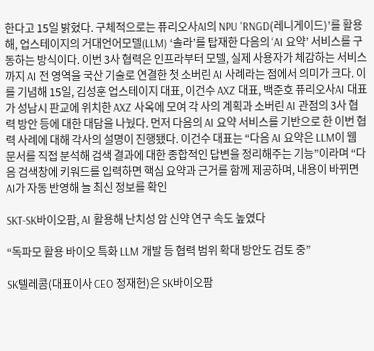한다고 15일 밝혔다. 구체적으로는 퓨리오사AI의 NPU 'RNGD(레니게이드)’를 활용해, 업스테이지의 거대언어모델(LLM) ‘솔라’를 탑재한 다음의 ‘AI 요약’ 서비스를 구동하는 방식이다. 이번 3사 협력은 인프라부터 모델, 실제 사용자가 체감하는 서비스까지 AI 전 영역을 국산 기술로 연결한 첫 소버린 AI 사례라는 점에서 의미가 크다. 이를 기념해 15일, 김성훈 업스테이지 대표, 이건수 AXZ 대표, 백준호 퓨리오사AI 대표가 성남시 판교에 위치한 AXZ 사옥에 모여 각 사의 계획과 소버린 AI 관점의 3사 협력 방안 등에 대한 대담을 나눴다. 먼저 다음의 AI 요약 서비스를 기반으로 한 이번 협력 사례에 대해 각사의 설명이 진행됐다. 이건수 대표는 “다음 AI 요약은 LLM이 웹 문서를 직접 분석해 검색 결과에 대한 종합적인 답변을 정리해주는 기능”이라며 “다음 검색창에 키워드를 입력하면 핵심 요약과 근거를 함께 제공하며, 내용이 바뀌면 AI가 자동 반영해 늘 최신 정보를 확인

SKT-SK바이오팜, AI 활용해 난치성 암 신약 연구 속도 높였다

“독파모 활용 바이오 특화 LLM 개발 등 협력 범위 확대 방안도 검토 중”

SK텔레콤(대표이사 CEO 정재헌)은 SK바이오팜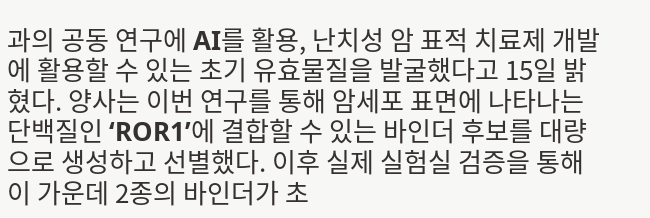과의 공동 연구에 AI를 활용, 난치성 암 표적 치료제 개발에 활용할 수 있는 초기 유효물질을 발굴했다고 15일 밝혔다. 양사는 이번 연구를 통해 암세포 표면에 나타나는 단백질인 ‘ROR1’에 결합할 수 있는 바인더 후보를 대량으로 생성하고 선별했다. 이후 실제 실험실 검증을 통해 이 가운데 2종의 바인더가 초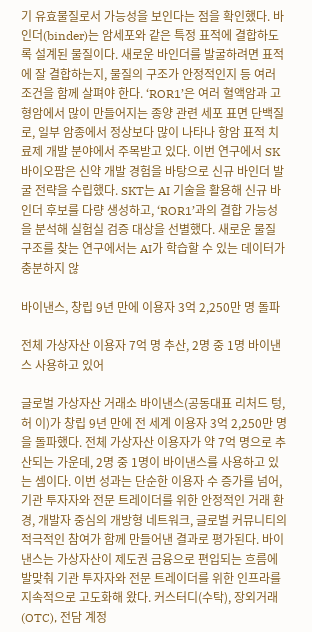기 유효물질로서 가능성을 보인다는 점을 확인했다. 바인더(binder)는 암세포와 같은 특정 표적에 결합하도록 설계된 물질이다. 새로운 바인더를 발굴하려면 표적에 잘 결합하는지, 물질의 구조가 안정적인지 등 여러 조건을 함께 살펴야 한다. ‘ROR1’은 여러 혈액암과 고형암에서 많이 만들어지는 종양 관련 세포 표면 단백질로, 일부 암종에서 정상보다 많이 나타나 항암 표적 치료제 개발 분야에서 주목받고 있다. 이번 연구에서 SK바이오팜은 신약 개발 경험을 바탕으로 신규 바인더 발굴 전략을 수립했다. SKT는 AI 기술을 활용해 신규 바인더 후보를 다량 생성하고, ‘ROR1’과의 결합 가능성을 분석해 실험실 검증 대상을 선별했다. 새로운 물질 구조를 찾는 연구에서는 AI가 학습할 수 있는 데이터가 충분하지 않

바이낸스, 창립 9년 만에 이용자 3억 2,250만 명 돌파

전체 가상자산 이용자 7억 명 추산, 2명 중 1명 바이낸스 사용하고 있어

글로벌 가상자산 거래소 바이낸스(공동대표 리처드 텅, 허 이)가 창립 9년 만에 전 세계 이용자 3억 2,250만 명을 돌파했다. 전체 가상자산 이용자가 약 7억 명으로 추산되는 가운데, 2명 중 1명이 바이낸스를 사용하고 있는 셈이다. 이번 성과는 단순한 이용자 수 증가를 넘어, 기관 투자자와 전문 트레이더를 위한 안정적인 거래 환경, 개발자 중심의 개방형 네트워크, 글로벌 커뮤니티의 적극적인 참여가 함께 만들어낸 결과로 평가된다. 바이낸스는 가상자산이 제도권 금융으로 편입되는 흐름에 발맞춰 기관 투자자와 전문 트레이더를 위한 인프라를 지속적으로 고도화해 왔다. 커스터디(수탁), 장외거래(OTC), 전담 계정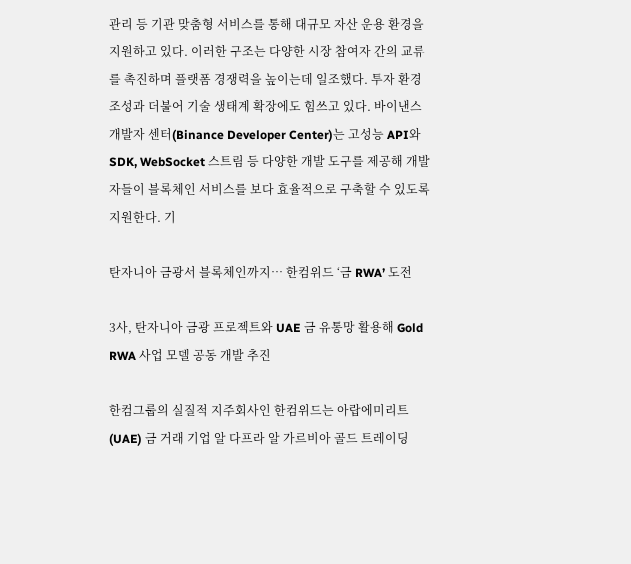관리 등 기관 맞춤형 서비스를 통해 대규모 자산 운용 환경을 지원하고 있다. 이러한 구조는 다양한 시장 참여자 간의 교류를 촉진하며 플랫폼 경쟁력을 높이는데 일조했다. 투자 환경 조성과 더불어 기술 생태계 확장에도 힘쓰고 있다. 바이낸스 개발자 센터(Binance Developer Center)는 고성능 API와 SDK, WebSocket 스트림 등 다양한 개발 도구를 제공해 개발자들이 블록체인 서비스를 보다 효율적으로 구축할 수 있도록 지원한다. 기

탄자니아 금광서 블록체인까지… 한컴위드 ‘금 RWA’ 도전

3사, 탄자니아 금광 프로젝트와 UAE 금 유통망 활용해 Gold RWA 사업 모델 공동 개발 추진

한컴그룹의 실질적 지주회사인 한컴위드는 아랍에미리트(UAE) 금 거래 기업 알 다프라 알 가르비아 골드 트레이딩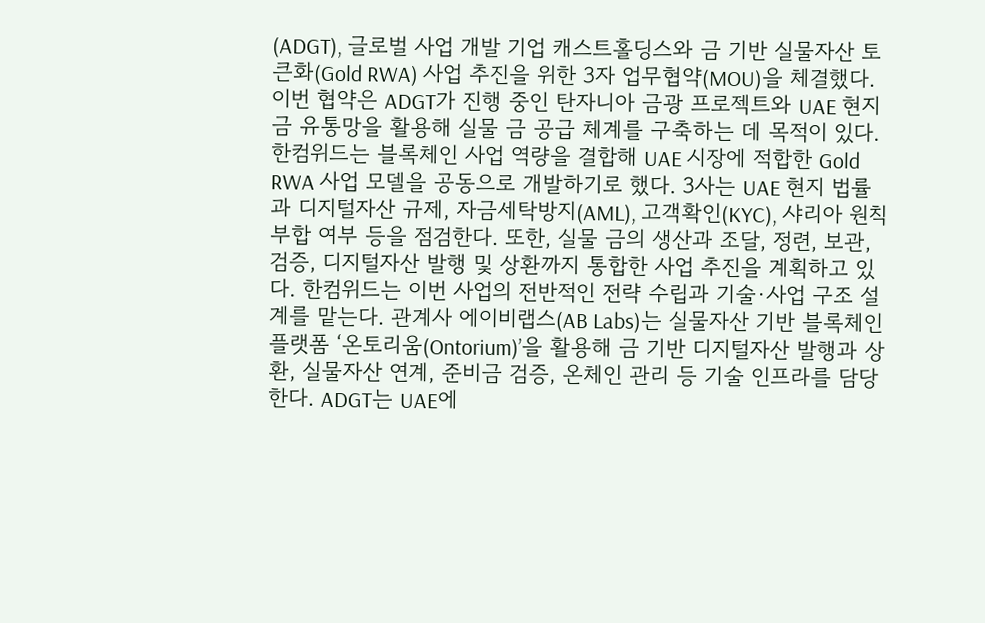(ADGT), 글로벌 사업 개발 기업 캐스트홀딩스와 금 기반 실물자산 토큰화(Gold RWA) 사업 추진을 위한 3자 업무협약(MOU)을 체결했다. 이번 협약은 ADGT가 진행 중인 탄자니아 금광 프로젝트와 UAE 현지 금 유통망을 활용해 실물 금 공급 체계를 구축하는 데 목적이 있다. 한컴위드는 블록체인 사업 역량을 결합해 UAE 시장에 적합한 Gold RWA 사업 모델을 공동으로 개발하기로 했다. 3사는 UAE 현지 법률과 디지털자산 규제, 자금세탁방지(AML), 고객확인(KYC), 샤리아 원칙 부합 여부 등을 점검한다. 또한, 실물 금의 생산과 조달, 정련, 보관, 검증, 디지털자산 발행 및 상환까지 통합한 사업 추진을 계획하고 있다. 한컴위드는 이번 사업의 전반적인 전략 수립과 기술·사업 구조 설계를 맡는다. 관계사 에이비랩스(AB Labs)는 실물자산 기반 블록체인 플랫폼 ‘온토리움(Ontorium)’을 활용해 금 기반 디지털자산 발행과 상환, 실물자산 연계, 준비금 검증, 온체인 관리 등 기술 인프라를 담당한다. ADGT는 UAE에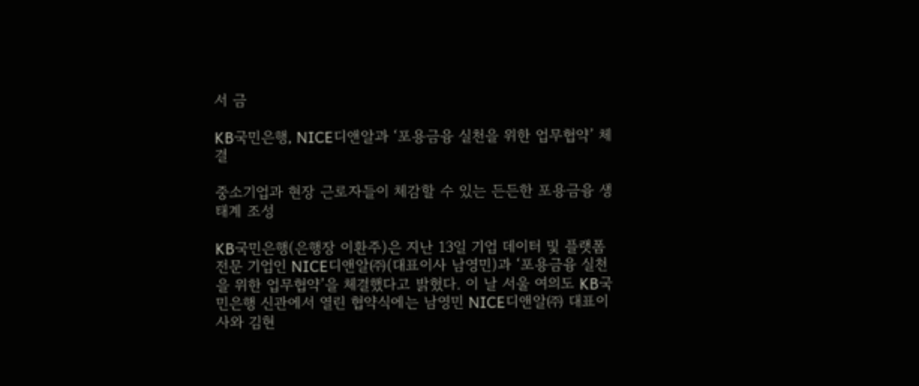서 금

KB국민은행, NICE디앤알과 ‘포용금융 실천을 위한 업무협약’ 체결

중소기업과 현장 근로자들이 체감할 수 있는 든든한 포용금융 생태계 조성

KB국민은행(은행장 이환주)은 지난 13일 기업 데이터 및 플랫폼 전문 기업인 NICE디앤알㈜(대표이사 남영민)과 ‘포용금융 실천을 위한 업무협약’을 체결했다고 밝혔다. 이 날 서울 여의도 KB국민은행 신관에서 열린 협약식에는 남영민 NICE디앤알㈜ 대표이사와 김현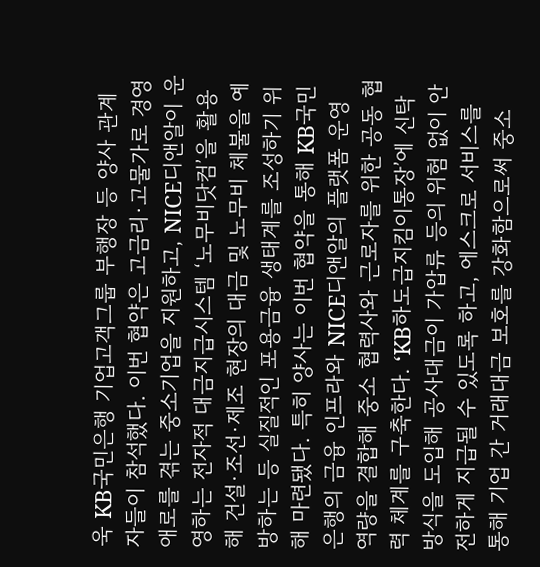욱 KB국민은행 기업고객그룹 부행장 등 양사 관계자들이 참석했다. 이번 협약은 고금리·고물가로 경영 애로를 겪는 중소기업을 지원하고, NICE디앤알이 운영하는 전자적 대금지급시스템 ‘노무비닷컴’을 활용해 건설·조선·제조 현장의 대금 및 노무비 체불을 예방하는 등 실질적인 포용금융 생태계를 조성하기 위해 마련됐다. 특히 양사는 이번 협약을 통해 KB국민은행의 금융 인프라와 NICE디앤알의 플랫폼 운영 역량을 결합해 중소 협력사와 근로자를 위한 공동 협력 체계를 구축한다. ‘KB하도급지킴이통장’에 신탁 방식을 도입해 공사대금이 가압류 등의 위험 없이 안전하게 지급될 수 있도록 하고, 에스크로 서비스를 통해 기업 간 거래대금 보호를 강화함으로써 중소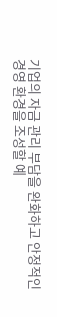기업의 자금 관리 부담을 완화하고 안정적인 경영 환경을 조성할 예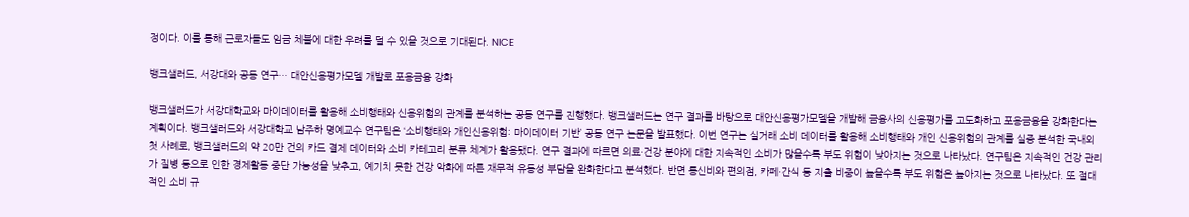정이다. 이를 통해 근로자들도 임금 체불에 대한 우려를 덜 수 있을 것으로 기대된다. NICE

뱅크샐러드, 서강대와 공동 연구… 대안신용평가모델 개발로 포용금융 강화

뱅크샐러드가 서강대학교와 마이데이터를 활용해 소비행태와 신용위험의 관계를 분석하는 공동 연구를 진행했다. 뱅크샐러드는 연구 결과를 바탕으로 대안신용평가모델을 개발해 금융사의 신용평가를 고도화하고 포용금융을 강화한다는 계획이다. 뱅크샐러드와 서강대학교 남주하 명예교수 연구팀은 ‘소비행태와 개인신용위험: 마이데이터 기반’ 공동 연구 논문을 발표했다. 이번 연구는 실거래 소비 데이터를 활용해 소비행태와 개인 신용위험의 관계를 실증 분석한 국내외 첫 사례로, 뱅크샐러드의 약 20만 건의 카드 결제 데이터와 소비 카테고리 분류 체계가 활용됐다. 연구 결과에 따르면 의료·건강 분야에 대한 지속적인 소비가 많을수록 부도 위험이 낮아지는 것으로 나타났다. 연구팀은 지속적인 건강 관리가 질병 등으로 인한 경제활동 중단 가능성을 낮추고, 예기치 못한 건강 악화에 따른 재무적 유동성 부담을 완화한다고 분석했다. 반면 통신비와 편의점, 카페·간식 등 지출 비중이 높을수록 부도 위험은 높아지는 것으로 나타났다. 또 절대적인 소비 규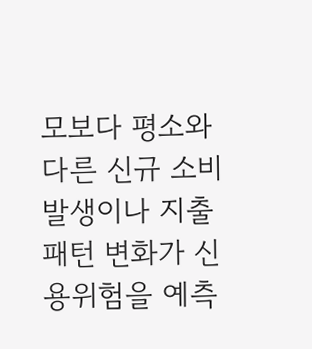모보다 평소와 다른 신규 소비 발생이나 지출 패턴 변화가 신용위험을 예측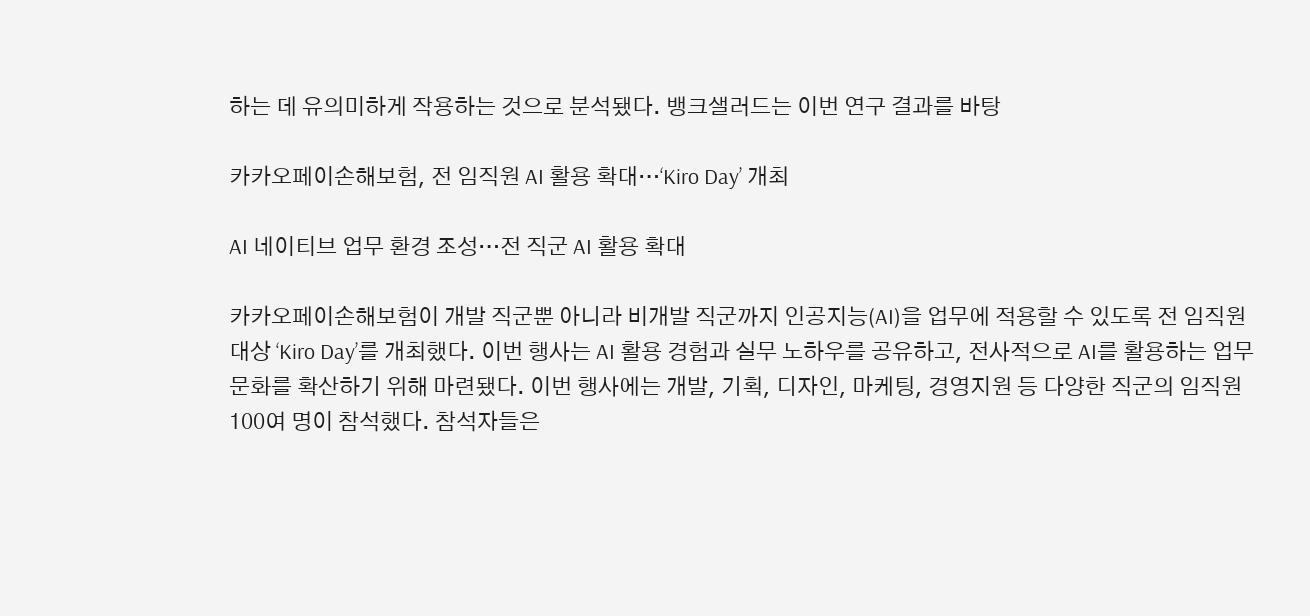하는 데 유의미하게 작용하는 것으로 분석됐다. 뱅크샐러드는 이번 연구 결과를 바탕

카카오페이손해보험, 전 임직원 AI 활용 확대…‘Kiro Day’ 개최

AI 네이티브 업무 환경 조성…전 직군 AI 활용 확대

카카오페이손해보험이 개발 직군뿐 아니라 비개발 직군까지 인공지능(AI)을 업무에 적용할 수 있도록 전 임직원 대상 ‘Kiro Day’를 개최했다. 이번 행사는 AI 활용 경험과 실무 노하우를 공유하고, 전사적으로 AI를 활용하는 업무 문화를 확산하기 위해 마련됐다. 이번 행사에는 개발, 기획, 디자인, 마케팅, 경영지원 등 다양한 직군의 임직원 100여 명이 참석했다. 참석자들은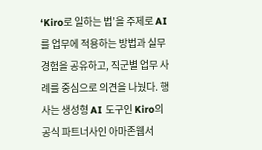‘Kiro로 일하는 법’을 주제로 AI를 업무에 적용하는 방법과 실무 경험을 공유하고, 직군별 업무 사례를 중심으로 의견을 나눴다. 행사는 생성형 AI 도구인 Kiro의 공식 파트너사인 아마존웹서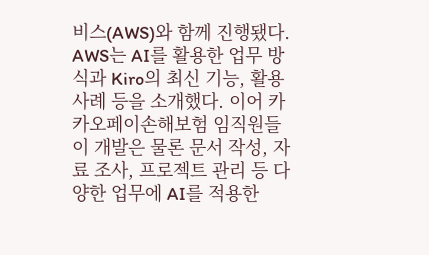비스(AWS)와 함께 진행됐다. AWS는 AI를 활용한 업무 방식과 Kiro의 최신 기능, 활용 사례 등을 소개했다. 이어 카카오페이손해보험 임직원들이 개발은 물론 문서 작성, 자료 조사, 프로젝트 관리 등 다양한 업무에 AI를 적용한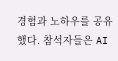경험과 노하우를 공유했다. 참석자들은 AI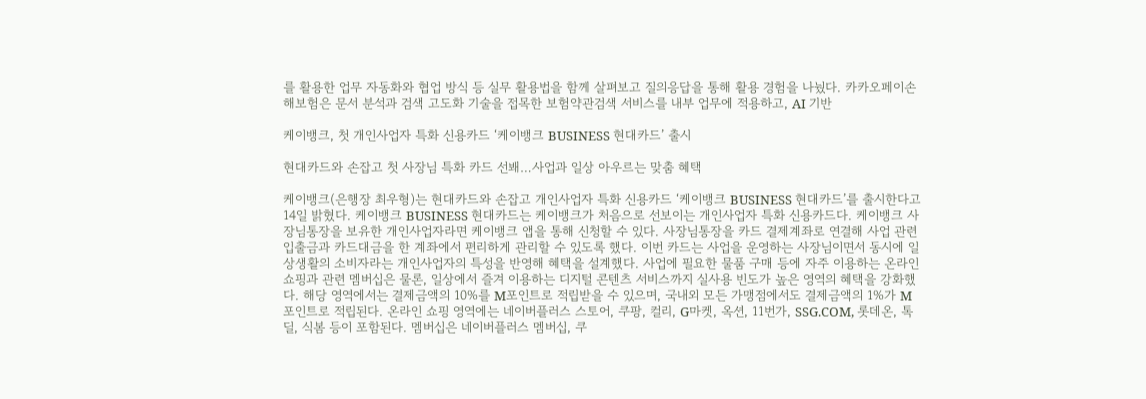를 활용한 업무 자동화와 협업 방식 등 실무 활용법을 함께 살펴보고 질의응답을 통해 활용 경험을 나눴다. 카카오페이손해보험은 문서 분석과 검색 고도화 기술을 접목한 보험약관검색 서비스를 내부 업무에 적용하고, AI 기반

케이뱅크, 첫 개인사업자 특화 신용카드 ‘케이뱅크 BUSINESS 현대카드’ 출시

현대카드와 손잡고 첫 사장님 특화 카드 선봬…사업과 일상 아우르는 맞춤 혜택

케이뱅크(은행장 최우형)는 현대카드와 손잡고 개인사업자 특화 신용카드 ‘케이뱅크 BUSINESS 현대카드’를 출시한다고 14일 밝혔다. 케이뱅크 BUSINESS 현대카드는 케이뱅크가 처음으로 선보이는 개인사업자 특화 신용카드다. 케이뱅크 사장님통장을 보유한 개인사업자라면 케이뱅크 앱을 통해 신청할 수 있다. 사장님통장을 카드 결제계좌로 연결해 사업 관련 입출금과 카드대금을 한 계좌에서 편리하게 관리할 수 있도록 했다. 이번 카드는 사업을 운영하는 사장님이면서 동시에 일상생활의 소비자라는 개인사업자의 특성을 반영해 혜택을 설계했다. 사업에 필요한 물품 구매 등에 자주 이용하는 온라인 쇼핑과 관련 멤버십은 물론, 일상에서 즐겨 이용하는 디지털 콘텐츠 서비스까지 실사용 빈도가 높은 영역의 혜택을 강화했다. 해당 영역에서는 결제금액의 10%를 M포인트로 적립받을 수 있으며, 국내외 모든 가맹점에서도 결제금액의 1%가 M포인트로 적립된다. 온라인 쇼핑 영역에는 네이버플러스 스토어, 쿠팡, 컬리, G마켓, 옥션, 11번가, SSG.COM, 롯데온, 톡딜, 식봄 등이 포함된다. 멤버십은 네이버플러스 멤버십, 쿠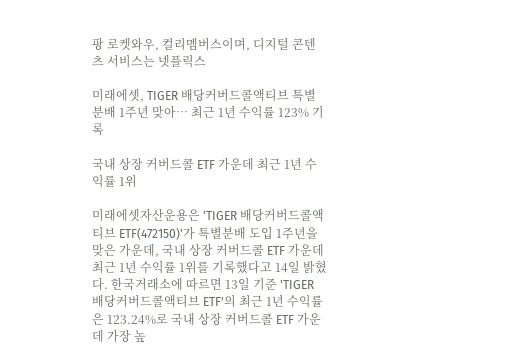팡 로켓와우, 컬리멤버스이며, 디지털 콘텐츠 서비스는 넷플릭스

미래에셋, TIGER 배당커버드콜액티브 특별분배 1주년 맞아… 최근 1년 수익률 123% 기록

국내 상장 커버드콜 ETF 가운데 최근 1년 수익률 1위

미래에셋자산운용은 'TIGER 배당커버드콜액티브 ETF(472150)'가 특별분배 도입 1주년을 맞은 가운데, 국내 상장 커버드콜 ETF 가운데 최근 1년 수익률 1위를 기록했다고 14일 밝혔다. 한국거래소에 따르면 13일 기준 'TIGER 배당커버드콜액티브 ETF'의 최근 1년 수익률은 123.24%로 국내 상장 커버드콜 ETF 가운데 가장 높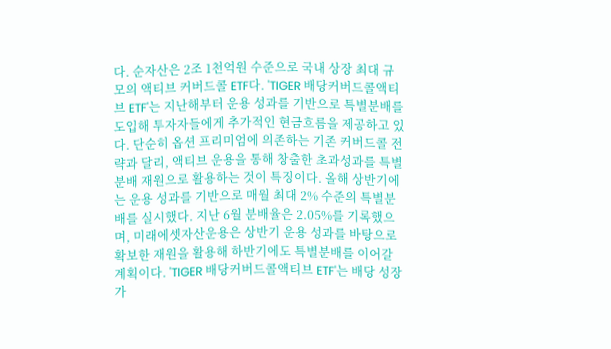다. 순자산은 2조 1천억원 수준으로 국내 상장 최대 규모의 액티브 커버드콜 ETF다. 'TIGER 배당커버드콜액티브 ETF'는 지난해부터 운용 성과를 기반으로 특별분배를 도입해 투자자들에게 추가적인 현금흐름을 제공하고 있다. 단순히 옵션 프리미엄에 의존하는 기존 커버드콜 전략과 달리, 액티브 운용을 통해 창출한 초과성과를 특별분배 재원으로 활용하는 것이 특징이다. 올해 상반기에는 운용 성과를 기반으로 매월 최대 2% 수준의 특별분배를 실시했다. 지난 6월 분배율은 2.05%를 기록했으며, 미래에셋자산운용은 상반기 운용 성과를 바탕으로 확보한 재원을 활용해 하반기에도 특별분배를 이어갈 계획이다. 'TIGER 배당커버드콜액티브 ETF'는 배당 성장 가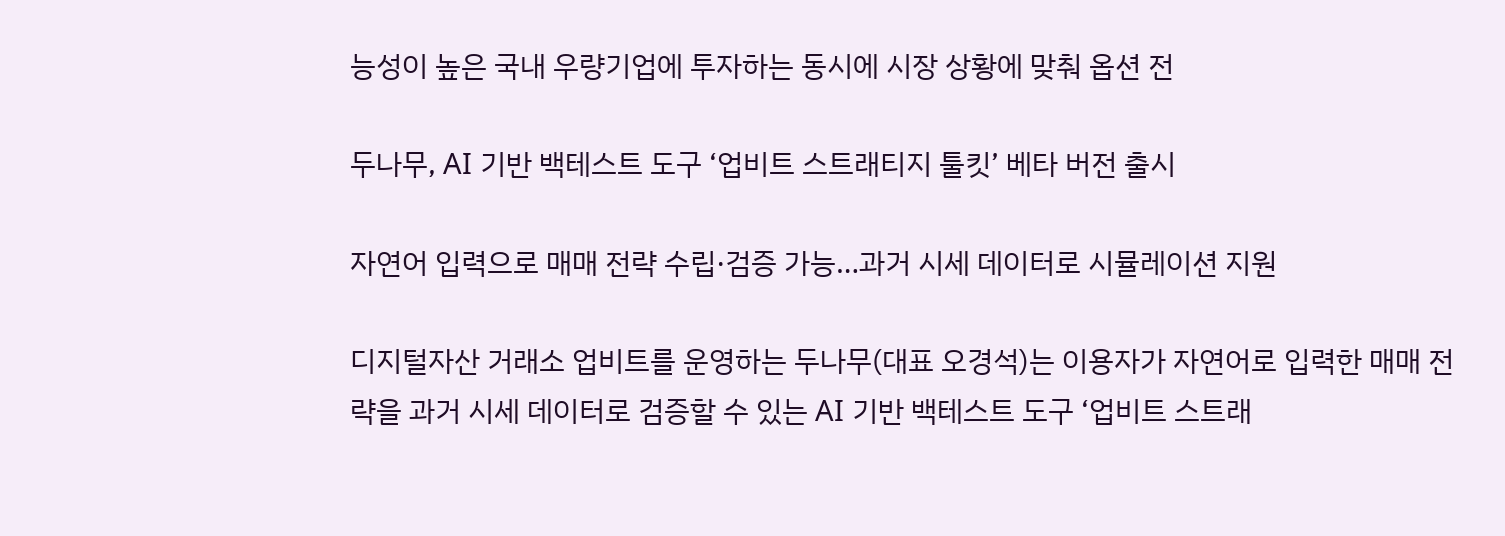능성이 높은 국내 우량기업에 투자하는 동시에 시장 상황에 맞춰 옵션 전

두나무, AI 기반 백테스트 도구 ‘업비트 스트래티지 툴킷’ 베타 버전 출시

자연어 입력으로 매매 전략 수립·검증 가능…과거 시세 데이터로 시뮬레이션 지원

디지털자산 거래소 업비트를 운영하는 두나무(대표 오경석)는 이용자가 자연어로 입력한 매매 전략을 과거 시세 데이터로 검증할 수 있는 AI 기반 백테스트 도구 ‘업비트 스트래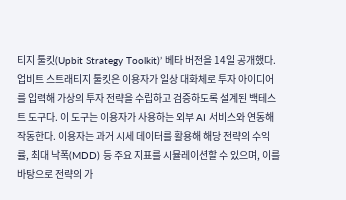티지 툴킷(Upbit Strategy Toolkit)’ 베타 버전을 14일 공개했다. 업비트 스트래티지 툴킷은 이용자가 일상 대화체로 투자 아이디어를 입력해 가상의 투자 전략을 수립하고 검증하도록 설계된 백테스트 도구다. 이 도구는 이용자가 사용하는 외부 AI 서비스와 연동해 작동한다. 이용자는 과거 시세 데이터를 활용해 해당 전략의 수익률, 최대 낙폭(MDD) 등 주요 지표를 시뮬레이션할 수 있으며, 이를 바탕으로 전략의 가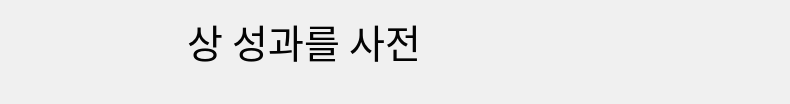상 성과를 사전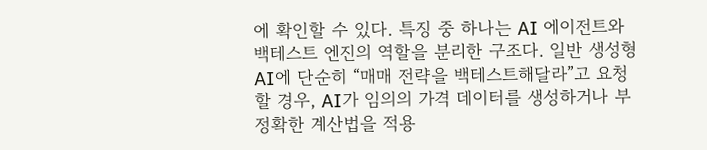에 확인할 수 있다. 특징 중 하나는 AI 에이전트와 백테스트 엔진의 역할을 분리한 구조다. 일반 생성형 AI에 단순히 “매매 전략을 백테스트해달라”고 요청할 경우, AI가 임의의 가격 데이터를 생성하거나 부정확한 계산법을 적용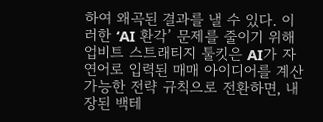하여 왜곡된 결과를 낼 수 있다. 이러한 ‘AI 환각’ 문제를 줄이기 위해 업비트 스트래티지 툴킷은 AI가 자연어로 입력된 매매 아이디어를 계산 가능한 전략 규칙으로 전환하면, 내장된 백테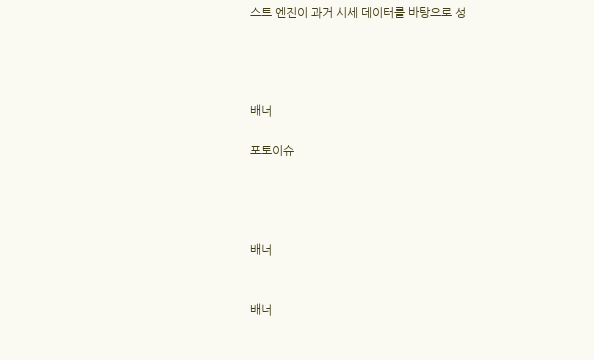스트 엔진이 과거 시세 데이터를 바탕으로 성




배너

포토이슈




배너


배너